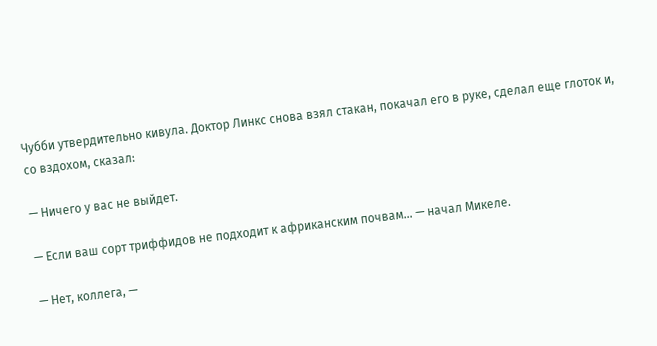Чубби утвердительно кивула. Доктор Линкс снова взял стакан, покачал его в руке, сделал еще глоток и, со вздохом, сказал:

— Ничего у вас не выйдет.

— Если ваш сорт триффидов не подходит к африканским почвам… — начал Микеле.

— Нет, коллега, —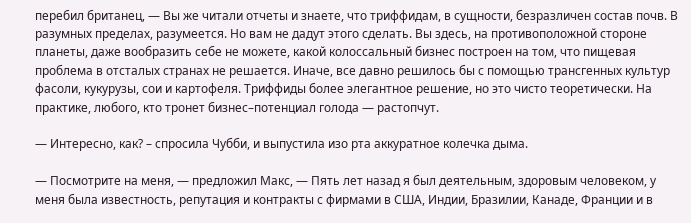перебил британец, — Вы же читали отчеты и знаете, что триффидам, в сущности, безразличен состав почв. В разумных пределах, разумеется. Но вам не дадут этого сделать. Вы здесь, на противоположной стороне планеты, даже вообразить себе не можете, какой колоссальный бизнес построен на том, что пищевая проблема в отсталых странах не решается. Иначе, все давно решилось бы с помощью трансгенных культур фасоли, кукурузы, сои и картофеля. Триффиды более элегантное решение, но это чисто теоретически. На практике, любого, кто тронет бизнес–потенциал голода — растопчут.

— Интересно, как? – спросила Чубби, и выпустила изо рта аккуратное колечка дыма.

— Посмотрите на меня, — предложил Макс, — Пять лет назад я был деятельным, здоровым человеком, у меня была известность, репутация и контракты с фирмами в США, Индии, Бразилии, Канаде, Франции и в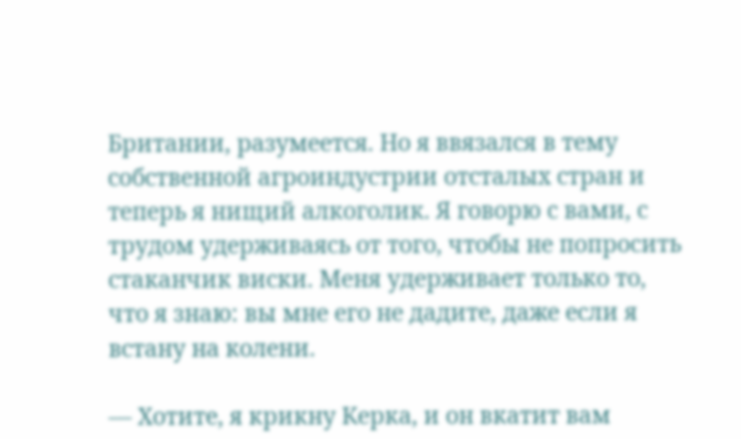Британии, разумеется. Но я ввязался в тему собственной агроиндустрии отсталых стран и теперь я нищий алкоголик. Я говорю с вами, с трудом удерживаясь от того, чтобы не попросить стаканчик виски. Меня удерживает только то, что я знаю: вы мне его не дадите, даже если я встану на колени.

— Хотите, я крикну Керка, и он вкатит вам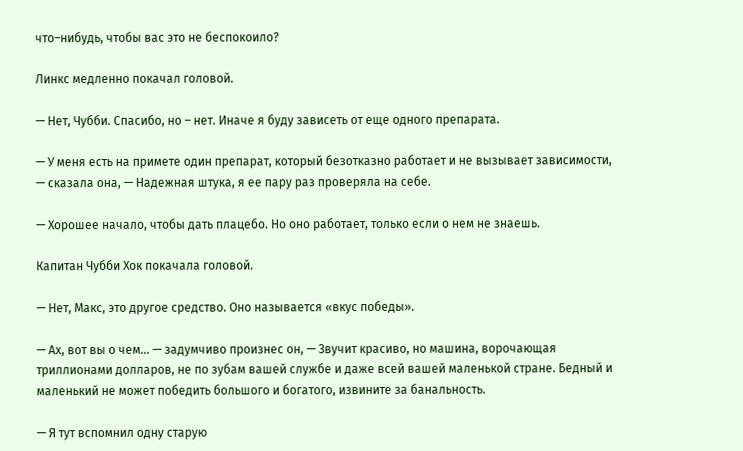что–нибудь, чтобы вас это не беспокоило?

Линкс медленно покачал головой.

— Нет, Чубби. Спасибо, но – нет. Иначе я буду зависеть от еще одного препарата.

— У меня есть на примете один препарат, который безотказно работает и не вызывает зависимости, — сказала она, — Надежная штука, я ее пару раз проверяла на себе.

— Хорошее начало, чтобы дать плацебо. Но оно работает, только если о нем не знаешь.

Капитан Чубби Хок покачала головой.

— Нет, Макс, это другое средство. Оно называется «вкус победы».

— Ах, вот вы о чем… — задумчиво произнес он, — Звучит красиво, но машина, ворочающая триллионами долларов, не по зубам вашей службе и даже всей вашей маленькой стране. Бедный и маленький не может победить большого и богатого, извините за банальность.

— Я тут вспомнил одну старую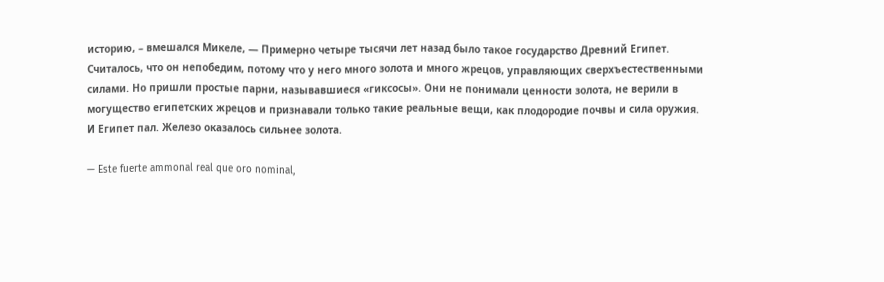историю, – вмешался Микеле, — Примерно четыре тысячи лет назад было такое государство Древний Египет. Считалось, что он непобедим, потому что у него много золота и много жрецов, управляющих сверхъестественными силами. Но пришли простые парни, называвшиеся «гиксосы». Они не понимали ценности золота, не верили в могущество египетских жрецов и признавали только такие реальные вещи, как плодородие почвы и сила оружия. И Египет пал. Железо оказалось сильнее золота.

— Este fuerte ammonal real que oro nominal,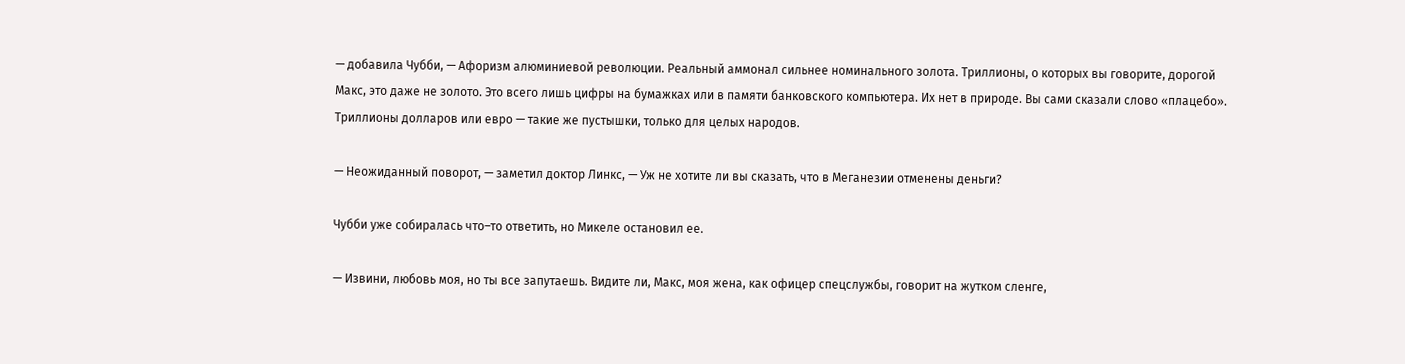— добавила Чубби, — Афоризм алюминиевой революции. Реальный аммонал сильнее номинального золота. Триллионы, о которых вы говорите, дорогой Макс, это даже не золото. Это всего лишь цифры на бумажках или в памяти банковского компьютера. Их нет в природе. Вы сами сказали слово «плацебо». Триллионы долларов или евро — такие же пустышки, только для целых народов.

— Неожиданный поворот, — заметил доктор Линкс, — Уж не хотите ли вы сказать, что в Меганезии отменены деньги?

Чубби уже собиралась что–то ответить, но Микеле остановил ее.

— Извини, любовь моя, но ты все запутаешь. Видите ли, Макс, моя жена, как офицер спецслужбы, говорит на жутком сленге,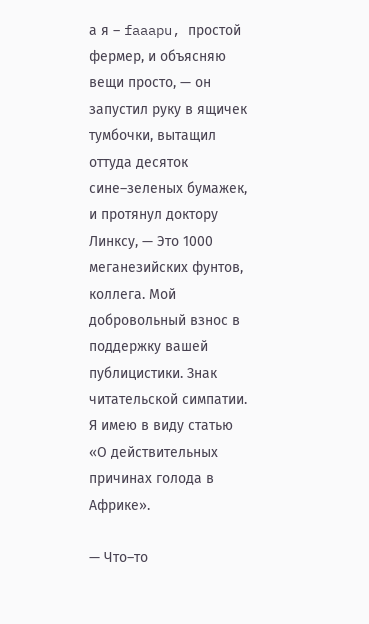а я – faaapu, простой фермер, и объясняю вещи просто, — он запустил руку в ящичек тумбочки, вытащил оттуда десяток сине–зеленых бумажек, и протянул доктору Линксу, — Это 1000 меганезийских фунтов, коллега. Мой добровольный взнос в поддержку вашей публицистики. Знак читательской симпатии. Я имею в виду статью «О действительных причинах голода в Африке».

— Что–то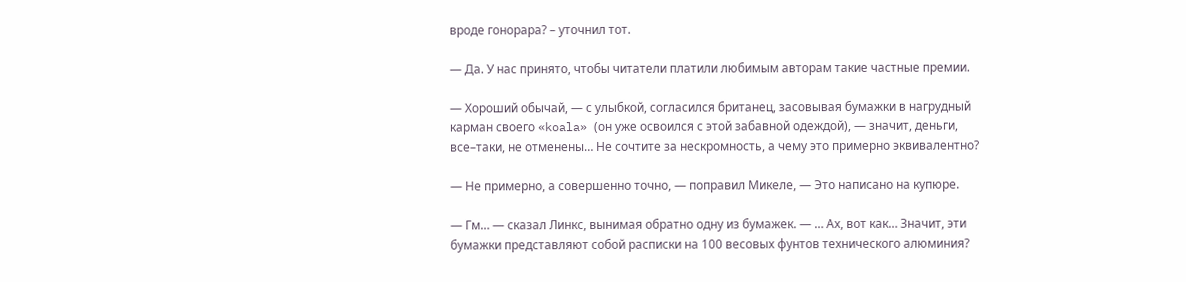вроде гонорара? – уточнил тот.

— Да. У нас принято, чтобы читатели платили любимым авторам такие частные премии.

— Хороший обычай, — с улыбкой, согласился британец, засовывая бумажки в нагрудный карман своего «koala» (он уже освоился с этой забавной одеждой), — значит, деньги, все–таки, не отменены… Не сочтите за нескромность, а чему это примерно эквивалентно?

— Не примерно, а совершенно точно, — поправил Микеле, — Это написано на купюре.

— Гм… — сказал Линкс, вынимая обратно одну из бумажек. — … Ах, вот как… Значит, эти бумажки представляют собой расписки на 100 весовых фунтов технического алюминия?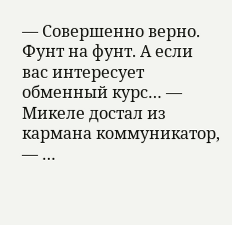— Совершенно верно. Фунт на фунт. А если вас интересует обменный курс… — Микеле достал из кармана коммуникатор, — …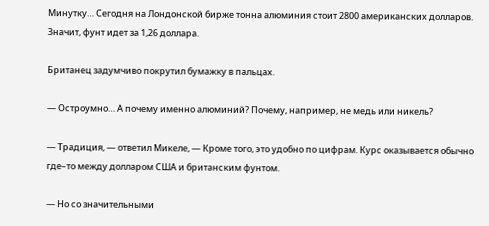Минутку… Сегодня на Лондонской бирже тонна алюминия стоит 2800 американских долларов. Значит, фунт идет за 1,26 доллара.

Британец задумчиво покрутил бумажку в пальцах.

— Остроумно… А почему именно алюминий? Почему, например, не медь или никель?

— Традиция, — ответил Микеле, — Кроме того, это удобно по цифрам. Курс оказывается обычно где–то между долларом США и британским фунтом.

— Но со значительными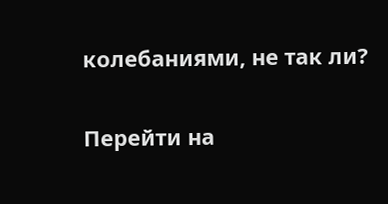колебаниями, не так ли?

Перейти на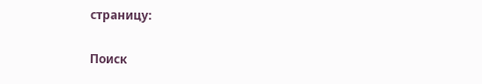страницу:

Поиск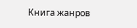Книга жанров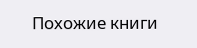Похожие книги